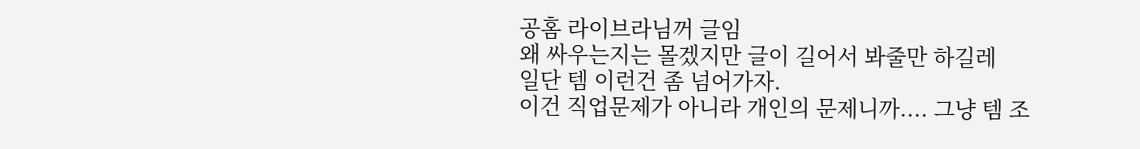공홈 라이브라님꺼 글임
왜 싸우는지는 몰겠지만 글이 길어서 봐줄만 하길레
일단 템 이런건 좀 넘어가자.
이건 직업문제가 아니라 개인의 문제니까.... 그냥 템 조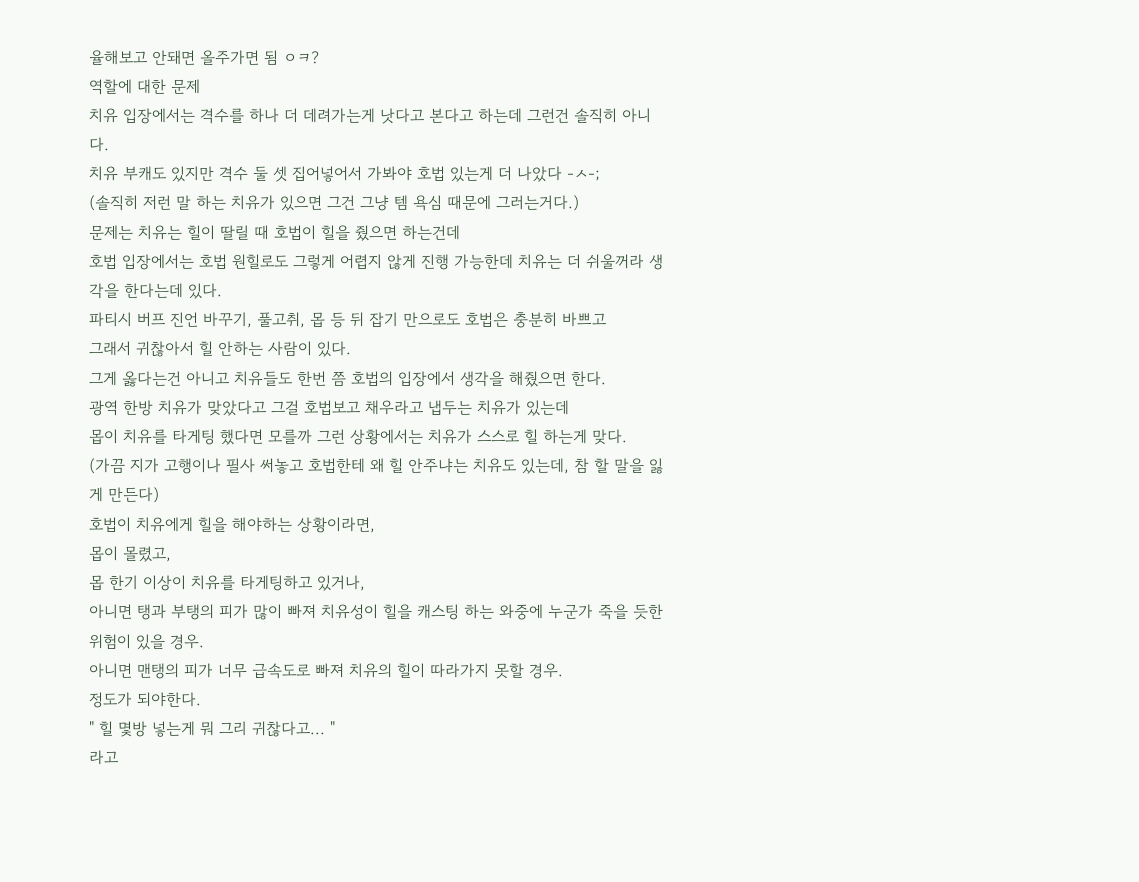율해보고 안돼면 올주가면 됨 ㅇㅋ?
역할에 대한 문제
치유 입장에서는 격수를 하나 더 데려가는게 낫다고 본다고 하는데 그런건 솔직히 아니다.
치유 부캐도 있지만 격수 둘 셋 집어넣어서 가봐야 호법 있는게 더 나았다 -ㅅ-;
(솔직히 저런 말 하는 치유가 있으면 그건 그냥 템 욕심 때문에 그러는거다.)
문제는 치유는 힐이 딸릴 때 호법이 힐을 줬으면 하는건데
호법 입장에서는 호법 원힐로도 그렇게 어렵지 않게 진행 가능한데 치유는 더 쉬울꺼라 생각을 한다는데 있다.
파티시 버프 진언 바꾸기, 풀고취, 몹 등 뒤 잡기 만으로도 호법은 충분히 바쁘고
그래서 귀찮아서 힐 안하는 사람이 있다.
그게 옳다는건 아니고 치유들도 한번 쯤 호법의 입장에서 생각을 해줬으면 한다.
광역 한방 치유가 맞았다고 그걸 호법보고 채우라고 냅두는 치유가 있는데
몹이 치유를 타게팅 했다면 모를까 그런 상황에서는 치유가 스스로 힐 하는게 맞다.
(가끔 지가 고행이나 필사 써놓고 호법한테 왜 힐 안주냐는 치유도 있는데, 참 할 말을 잃게 만든다)
호법이 치유에게 힐을 해야하는 상황이라면,
몹이 몰렸고,
몹 한기 이상이 치유를 타게팅하고 있거나,
아니면 탱과 부탱의 피가 많이 빠져 치유성이 힐을 캐스팅 하는 와중에 누군가 죽을 듯한 위험이 있을 경우.
아니면 맨탱의 피가 너무 급속도로 빠져 치유의 힐이 따라가지 못할 경우.
정도가 되야한다.
" 힐 몇방 넣는게 뭐 그리 귀찮다고... "
라고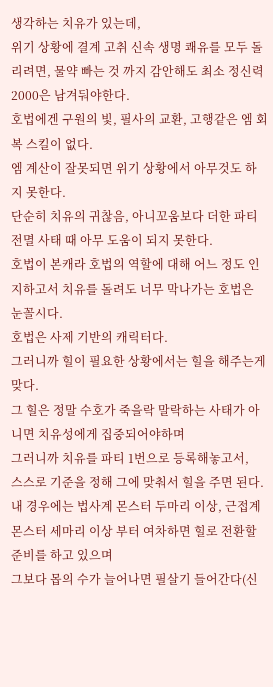생각하는 치유가 있는데,
위기 상황에 결계 고취 신속 생명 쾌유를 모두 돌리려면, 물약 빠는 것 까지 감안해도 최소 정신력 2000은 남겨둬야한다.
호법에겐 구원의 빛, 필사의 교환, 고행같은 엠 회복 스킬이 없다.
엠 계산이 잘못되면 위기 상황에서 아무것도 하지 못한다.
단순히 치유의 귀찮음, 아니꼬움보다 더한 파티전멸 사태 때 아무 도움이 되지 못한다.
호법이 본캐라 호법의 역할에 대해 어느 정도 인지하고서 치유를 돌려도 너무 막나가는 호법은 눈꼴시다.
호법은 사제 기반의 캐릭터다.
그러니까 힐이 필요한 상황에서는 힐을 해주는게 맞다.
그 힐은 정말 수호가 죽을락 말락하는 사태가 아니면 치유성에게 집중되어야하며
그러니까 치유를 파티 1번으로 등록해놓고서,
스스로 기준을 정해 그에 맞춰서 힐을 주면 된다.
내 경우에는 법사계 몬스터 두마리 이상, 근접계 몬스터 세마리 이상 부터 여차하면 힐로 전환할 준비를 하고 있으며
그보다 몹의 수가 늘어나면 필살기 들어간다(신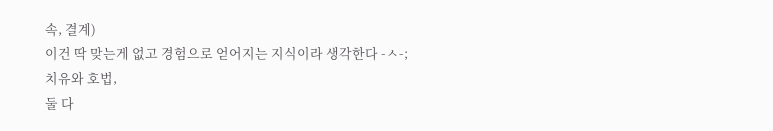속, 결계)
이건 딱 맞는게 없고 경험으로 얻어지는 지식이라 생각한다 -ㅅ-;
치유와 호법,
둘 다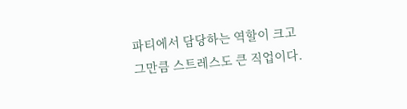파티에서 담당하는 역할이 크고
그만큼 스트레스도 큰 직업이다.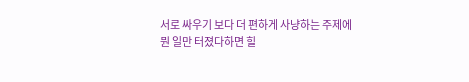서로 싸우기 보다 더 편하게 사냥하는 주제에 뭔 일만 터졌다하면 힐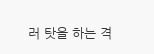러 탓을 하는 격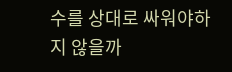수를 상대로 싸워야하지 않을까